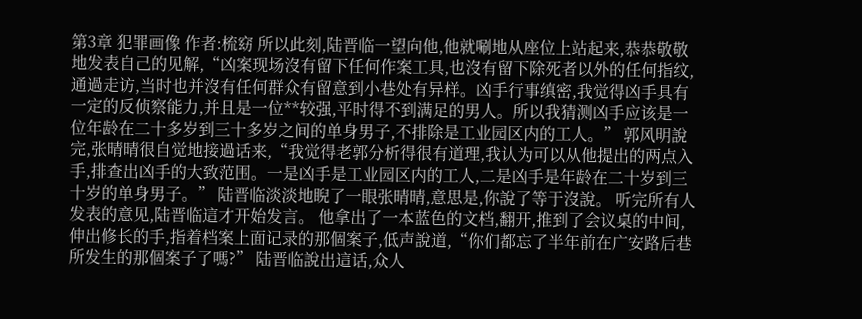第3章 犯罪画像 作者:梳窈 所以此刻,陆晋临一望向他,他就唰地从座位上站起来,恭恭敬敬地发表自己的见解,“凶案现场沒有留下任何作案工具,也沒有留下除死者以外的任何指纹,通過走访,当时也并沒有任何群众有留意到小巷处有异样。凶手行事缜密,我觉得凶手具有一定的反侦察能力,并且是一位**较强,平时得不到满足的男人。所以我猜测凶手应该是一位年龄在二十多岁到三十多岁之间的单身男子,不排除是工业园区内的工人。” 郭风明說完,张晴晴很自觉地接過话来,“我觉得老郭分析得很有道理,我认为可以从他提出的两点入手,排查出凶手的大致范围。一是凶手是工业园区内的工人,二是凶手是年龄在二十岁到三十岁的单身男子。” 陆晋临淡淡地睨了一眼张晴晴,意思是,你說了等于沒說。 听完所有人发表的意见,陆晋临這才开始发言。 他拿出了一本蓝色的文档,翻开,推到了会议桌的中间,伸出修长的手,指着档案上面记录的那個案子,低声說道,“你们都忘了半年前在广安路后巷所发生的那個案子了嗎?” 陆晋临說出這话,众人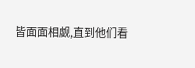皆面面相觑,直到他们看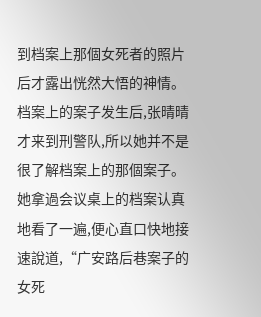到档案上那個女死者的照片后才露出恍然大悟的神情。 档案上的案子发生后,张晴晴才来到刑警队,所以她并不是很了解档案上的那個案子。她拿過会议桌上的档案认真地看了一遍,便心直口快地接速說道,“广安路后巷案子的女死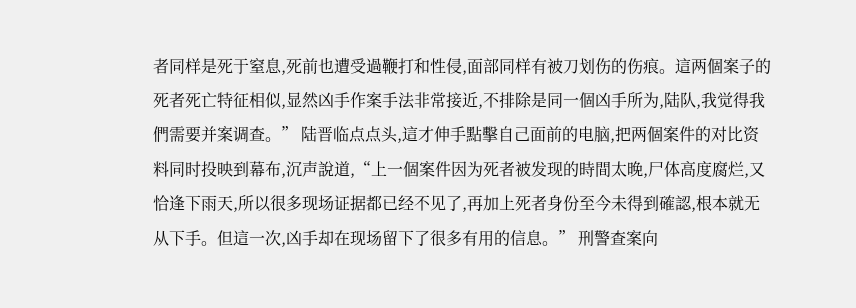者同样是死于窒息,死前也遭受過鞭打和性侵,面部同样有被刀划伤的伤痕。這两個案子的死者死亡特征相似,显然凶手作案手法非常接近,不排除是同一個凶手所为,陆队,我觉得我們需要并案调查。” 陆晋临点点头,這才伸手點擊自己面前的电脑,把两個案件的对比资料同时投映到幕布,沉声說道,“上一個案件因为死者被发现的時間太晚,尸体高度腐烂,又恰逢下雨天,所以很多现场证据都已经不见了,再加上死者身份至今未得到確認,根本就无从下手。但這一次,凶手却在现场留下了很多有用的信息。” 刑警查案向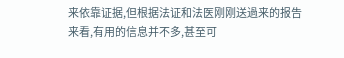来依靠证据,但根据法证和法医刚刚送過来的报告来看,有用的信息并不多,甚至可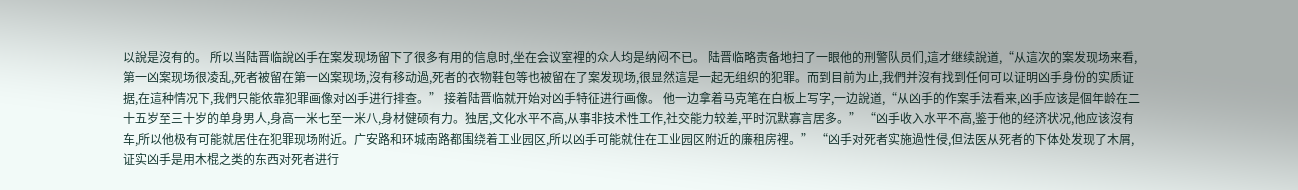以說是沒有的。 所以当陆晋临說凶手在案发现场留下了很多有用的信息时,坐在会议室裡的众人均是纳闷不已。 陆晋临略责备地扫了一眼他的刑警队员们,這才继续說道,“从這次的案发现场来看,第一凶案现场很凌乱,死者被留在第一凶案现场,沒有移动過,死者的衣物鞋包等也被留在了案发现场,很显然這是一起无组织的犯罪。而到目前为止,我們并沒有找到任何可以证明凶手身份的实质证据,在這种情况下,我們只能依靠犯罪画像对凶手进行排查。” 接着陆晋临就开始对凶手特征进行画像。 他一边拿着马克笔在白板上写字,一边說道,“从凶手的作案手法看来,凶手应该是個年龄在二十五岁至三十岁的单身男人,身高一米七至一米八,身材健硕有力。独居,文化水平不高,从事非技术性工作,社交能力较差,平时沉默寡言居多。” “凶手收入水平不高,鉴于他的经济状况,他应该沒有车,所以他极有可能就居住在犯罪现场附近。广安路和环城南路都围绕着工业园区,所以凶手可能就住在工业园区附近的廉租房裡。” “凶手对死者实施過性侵,但法医从死者的下体处发现了木屑,证实凶手是用木棍之类的东西对死者进行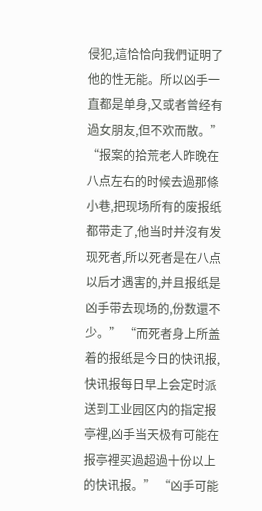侵犯,這恰恰向我們证明了他的性无能。所以凶手一直都是单身,又或者曾经有過女朋友,但不欢而散。” “报案的拾荒老人昨晚在八点左右的时候去過那條小巷,把现场所有的废报纸都带走了,他当时并沒有发现死者,所以死者是在八点以后才遇害的,并且报纸是凶手带去现场的,份数還不少。” “而死者身上所盖着的报纸是今日的快讯报,快讯报每日早上会定时派送到工业园区内的指定报亭裡,凶手当天极有可能在报亭裡买過超過十份以上的快讯报。” “凶手可能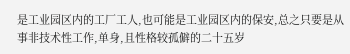是工业园区内的工厂工人,也可能是工业园区内的保安,总之只要是从事非技术性工作,单身,且性格较孤僻的二十五岁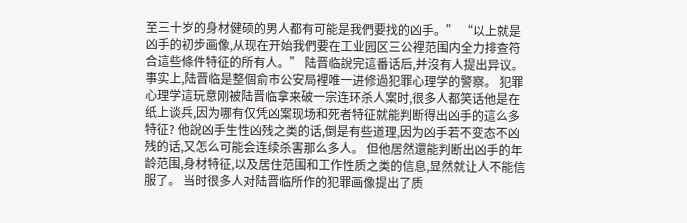至三十岁的身材健硕的男人都有可能是我們要找的凶手。” “以上就是凶手的初步画像,从现在开始我們要在工业园区三公裡范围内全力排查符合這些條件特征的所有人。” 陆晋临說完這番话后,并沒有人提出异议。 事实上,陆晋临是整個俞市公安局裡唯一进修過犯罪心理学的警察。 犯罪心理学這玩意刚被陆晋临拿来破一宗连环杀人案时,很多人都笑话他是在纸上谈兵,因为哪有仅凭凶案现场和死者特征就能判断得出凶手的這么多特征? 他說凶手生性凶残之类的话,倒是有些道理,因为凶手若不变态不凶残的话,又怎么可能会连续杀害那么多人。 但他居然還能判断出凶手的年龄范围,身材特征,以及居住范围和工作性质之类的信息,显然就让人不能信服了。 当时很多人对陆晋临所作的犯罪画像提出了质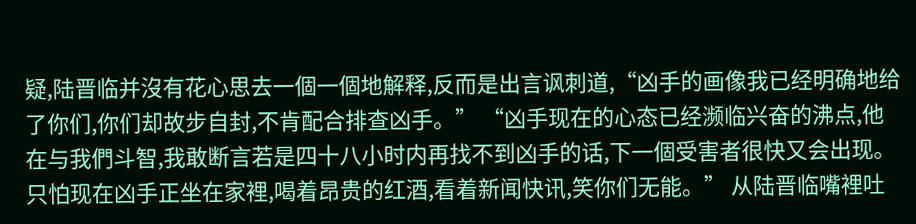疑,陆晋临并沒有花心思去一個一個地解释,反而是出言讽刺道,“凶手的画像我已经明确地给了你们,你们却故步自封,不肯配合排查凶手。” “凶手现在的心态已经濒临兴奋的沸点,他在与我們斗智,我敢断言若是四十八小时内再找不到凶手的话,下一個受害者很快又会出现。只怕现在凶手正坐在家裡,喝着昂贵的红酒,看着新闻快讯,笑你们无能。” 从陆晋临嘴裡吐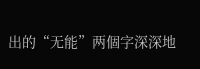出的“无能”两個字深深地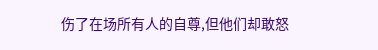伤了在场所有人的自尊,但他们却敢怒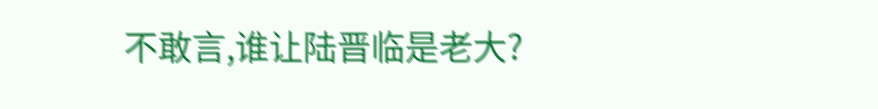不敢言,谁让陆晋临是老大?